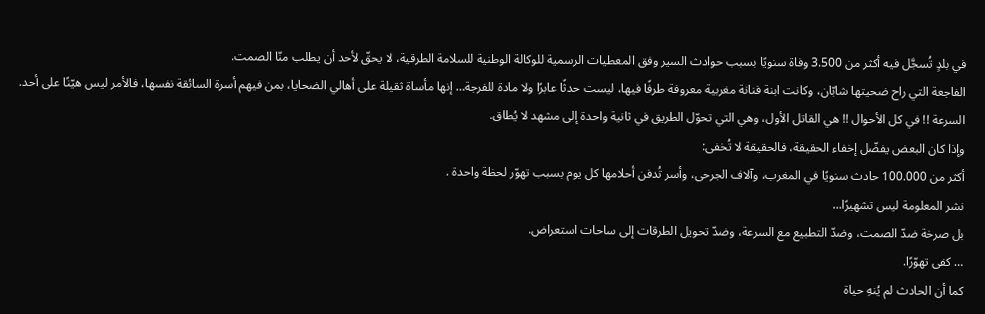في بلدٍ تُسجَّل فيه أكثر من 3.500 وفاة سنويًا بسبب حوادث السير وفق المعطيات الرسمية للوكالة الوطنية للسلامة الطرقية، لا يحقّ لأحد أن يطلب منّا الصمت.
الفاجعة التي راح ضحيتها شابّان، وكانت ابنة فنانة مغربية معروفة طرفًا فيها، ليست حدثًا عابرًا ولا مادة للفرجة… إنها مأساة ثقيلة على أهالي الضحايا، بمن فيهم أسرة السائقة نفسها، فالأمر ليس هيّنًا على أحد.
السرعة !! في كل الأحوال !! هي القاتل الأول، وهي التي تحوّل الطريق في ثانية واحدة إلى مشهد لا يُطاق.
وإذا كان البعض يفضّل إخفاء الحقيقة، فالحقيقة لا تُخفى:
أكثر من 100.000 حادث سنويًا في المغرب، وآلاف الجرحى، وأسر تُدفن أحلامها كل يوم بسبب تهوّر لحظة واحدة .
نشر المعلومة ليس تشهيرًا…
بل صرخة ضدّ الصمت، وضدّ التطبيع مع السرعة، وضدّ تحويل الطرقات إلى ساحات استعراض.
… كفى تهوّرًا.
كما أن الحادث لم يُنهِ حياة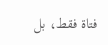فتاة فقط، بل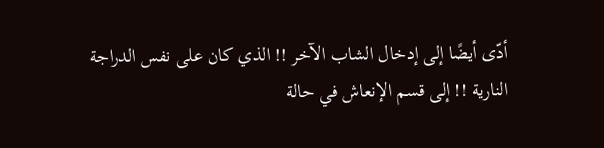أدّى أيضًا إلى إدخال الشاب الآخر !! الذي كان على نفس الدراجة النارية !! إلى قسم الإنعاش في حالة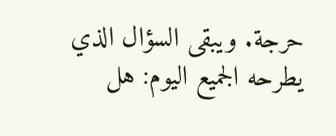حرجة. ويبقى السؤال الذي يطرحه الجميع اليوم: هل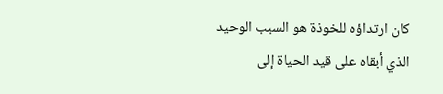كان ارتداؤه للخوذة هو السبب الوحيد الذي أبقاه على قيد الحياة إلى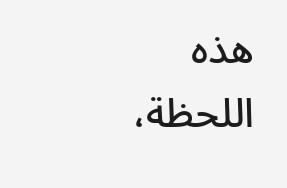هذه اللحظة،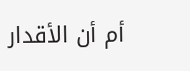أم أن الأقدار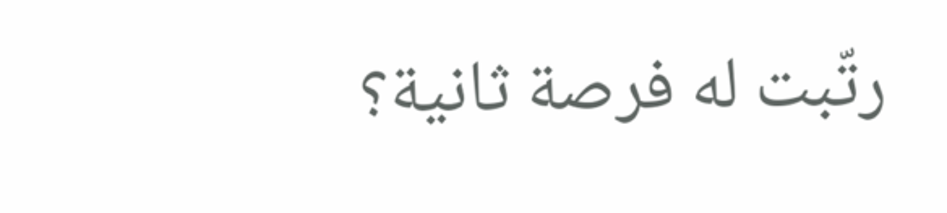رتّبت له فرصة ثانية؟